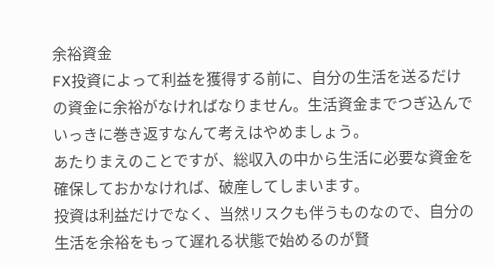余裕資金
FX投資によって利益を獲得する前に、自分の生活を送るだけの資金に余裕がなければなりません。生活資金までつぎ込んでいっきに巻き返すなんて考えはやめましょう。
あたりまえのことですが、総収入の中から生活に必要な資金を確保しておかなければ、破産してしまいます。
投資は利益だけでなく、当然リスクも伴うものなので、自分の生活を余裕をもって遅れる状態で始めるのが賢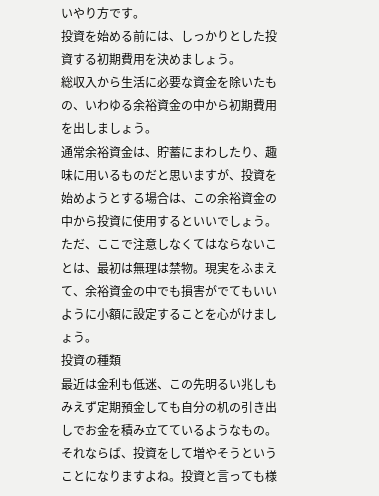いやり方です。
投資を始める前には、しっかりとした投資する初期費用を決めましょう。
総収入から生活に必要な資金を除いたもの、いわゆる余裕資金の中から初期費用を出しましょう。
通常余裕資金は、貯蓄にまわしたり、趣味に用いるものだと思いますが、投資を始めようとする場合は、この余裕資金の中から投資に使用するといいでしょう。
ただ、ここで注意しなくてはならないことは、最初は無理は禁物。現実をふまえて、余裕資金の中でも損害がでてもいいように小額に設定することを心がけましょう。
投資の種類
最近は金利も低迷、この先明るい兆しもみえず定期預金しても自分の机の引き出しでお金を積み立てているようなもの。それならば、投資をして増やそうということになりますよね。投資と言っても様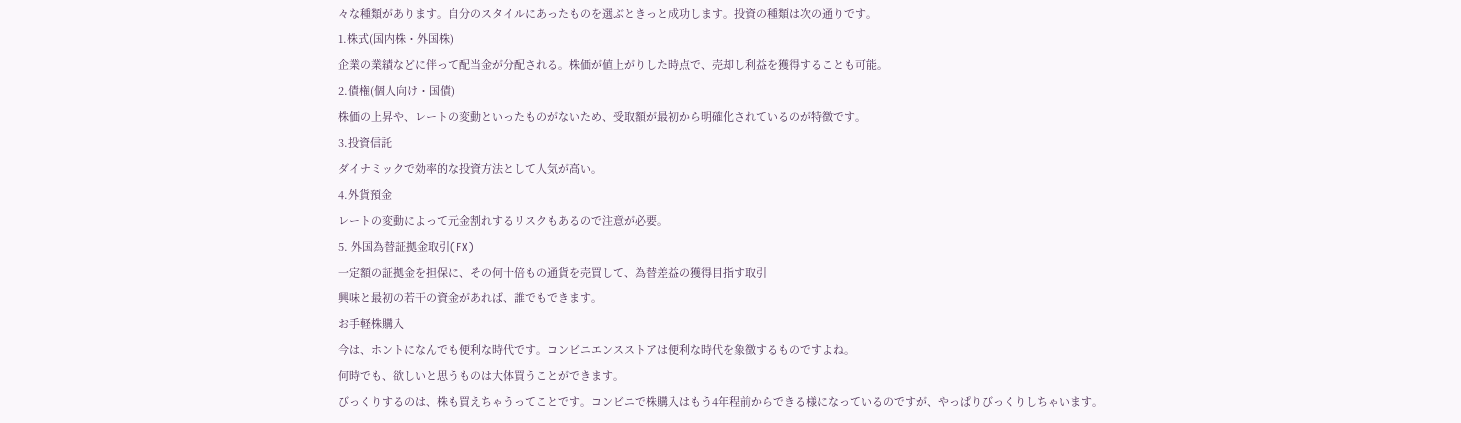々な種類があります。自分のスタイルにあったものを選ぶときっと成功します。投資の種類は次の通りです。
1.株式(国内株・外国株)
企業の業績などに伴って配当金が分配される。株価が値上がりした時点で、売却し利益を獲得することも可能。
2.債権(個人向け・国債)
株価の上昇や、レートの変動といったものがないため、受取額が最初から明確化されているのが特徴です。
3.投資信託
ダイナミックで効率的な投資方法として人気が高い。
4.外貨預金
レートの変動によって元金割れするリスクもあるので注意が必要。
5. 外国為替証拠金取引(FX)
一定額の証拠金を担保に、その何十倍もの通貨を売買して、為替差益の獲得目指す取引
興味と最初の若干の資金があれば、誰でもできます。
お手軽株購入
今は、ホントになんでも便利な時代です。コンビニエンスストアは便利な時代を象徴するものですよね。
何時でも、欲しいと思うものは大体買うことができます。
びっくりするのは、株も買えちゃうってことです。コンビニで株購入はもう4年程前からできる様になっているのですが、やっぱりびっくりしちゃいます。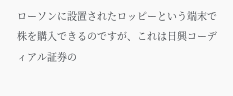ローソンに設置されたロッピーという端末で株を購入できるのですが、これは日興コーディアル証券の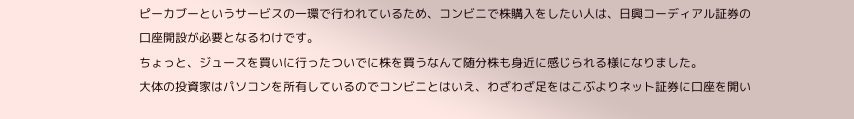ピーカブーというサービスの一環で行われているため、コンビニで株購入をしたい人は、日興コーディアル証券の口座開設が必要となるわけです。
ちょっと、ジュースを買いに行ったついでに株を買うなんて随分株も身近に感じられる様になりました。
大体の投資家はパソコンを所有しているのでコンビニとはいえ、わざわざ足をはこぶよりネット証券に口座を開い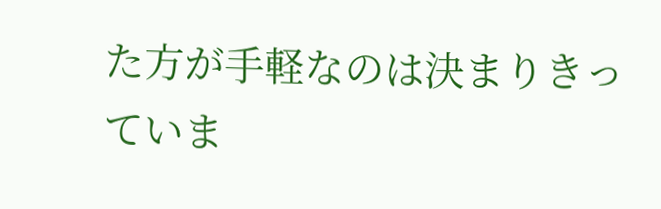た方が手軽なのは決まりきっていま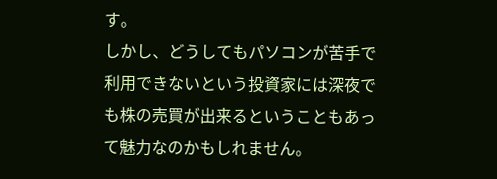す。
しかし、どうしてもパソコンが苦手で利用できないという投資家には深夜でも株の売買が出来るということもあって魅力なのかもしれません。